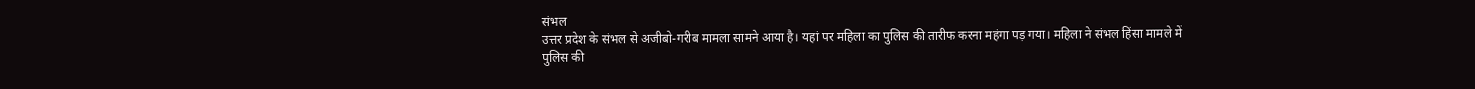संभल
उत्तर प्रदेश के संभल से अजीबो-गरीब मामला सामने आया है। यहां पर महिला का पुलिस की तारीफ करना महंगा पड़ गया। महिला ने संभल हिंसा मामले में पुलिस की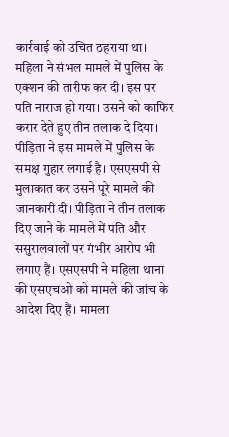कार्रवाई को उचित ठहराया था। महिला ने संभल मामले में पुलिस के एक्शन की तारीफ कर दी। इस पर पति नाराज हो गया। उसने को काफिर करार देते हुए तीन तलाक दे दिया। पीड़िता ने इस मामले में पुलिस के समक्ष गुहार लगाई है। एसएसपी से मुलाकात कर उसने पूरे मामले की जानकारी दी। पीड़िता ने तीन तलाक दिए जाने के मामले में पति और ससुरालवालों पर गंभीर आरोप भी लगाए हैं। एसएसपी ने महिला थाना की एसएचओ को मामले की जांच के आदेश दिए हैं। मामला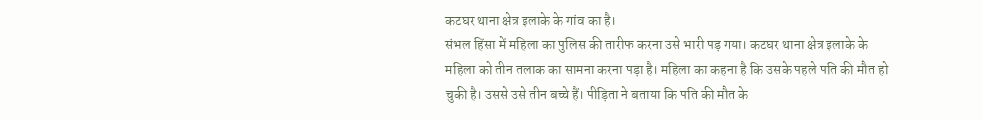कटघर थाना क्षेत्र इलाके के गांव का है।
संभल हिंसा में महिला का पुलिस की तारीफ करना उसे भारी पड़ गया। कटघर थाना क्षेत्र इलाके के महिला को तीन तलाक का सामना करना पड़ा है। महिला का कहना है कि उसके पहले पति की मौत हो चुकी है। उससे उसे तीन बच्चे हैं। पीड़िता ने बताया कि पति की मौत के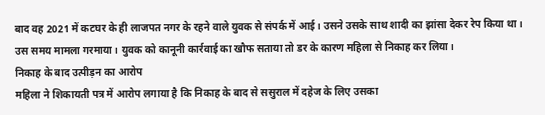बाद वह 2021 में कटघर के ही लाजपत नगर के रहने वाले युवक से संपर्क में आई। उसने उसके साथ शादी का झांसा देकर रेप किया था। उस समय मामला गरमाया। युवक को कानूनी कार्रवाई का खौफ सताया तो डर के कारण महिला से निकाह कर लिया।
निकाह के बाद उत्पीड़न का आरोप
महिला ने शिकायती पत्र में आरोप लगाया है कि निकाह के बाद से ससुराल में दहेज के लिए उसका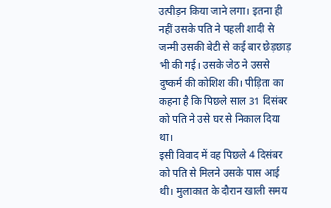उत्पीड़न किया जाने लगा। इतना ही नहीं उसके पति ने पहली शादी से जन्मी उसकी बेटी से कई बार छेड़छाड़ भी की गई। उसके जेठ ने उससे दुष्कर्म की कोशिश की। पीड़िता का कहना है कि पिछले साल 31 दिसंबर को पति ने उसे घर से निकाल दिया था।
इसी विवाद में वह पिछले 4 दिसंबर को पति से मिलने उसके पास आई थी। मुलाकात के दौरान खाली समय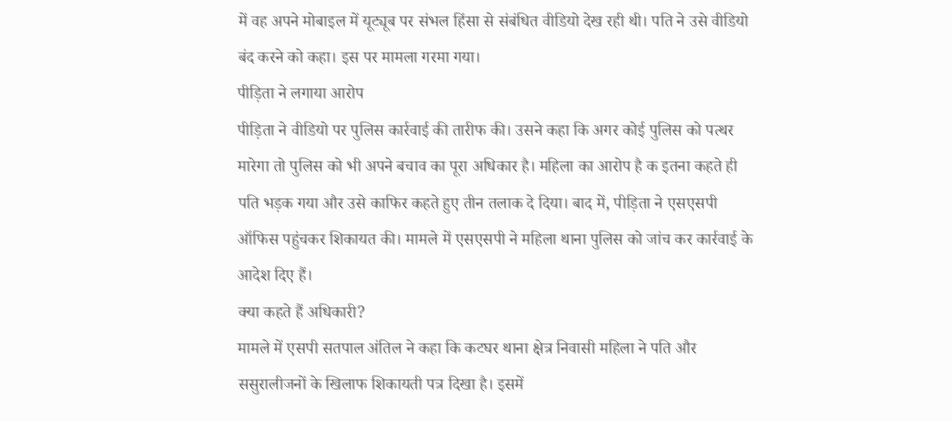में वह अपने मोबाइल में यूट्यूब पर संभल हिंसा से संबंधित वीडियो देख रही थी। पति ने उसे वीडियो बंद करने को कहा। इस पर मामला गरमा गया।
पीड़िता ने लगाया आरोप
पीड़िता ने वीडियो पर पुलिस कार्रवाई की तारीफ की। उसने कहा कि अगर कोई पुलिस को पत्थर मारेगा तो पुलिस को भी अपने बचाव का पूरा अधिकार है। महिला का आरोप है क इतना कहते ही पति भड़क गया और उसे काफिर कहते हुए तीन तलाक दे दिया। बाद में, पीड़िता ने एसएसपी ऑफिस पहुंचकर शिकायत की। मामले में एसएसपी ने महिला थाना पुलिस को जांच कर कार्रवाई के आदेश दिए हैं।
क्या कहते हैं अधिकारी?
मामले में एसपी सतपाल अंतिल ने कहा कि कटघर थाना क्षेत्र निवासी महिला ने पति और ससुरालीजनों के खिलाफ शिकायती पत्र दिखा है। इसमें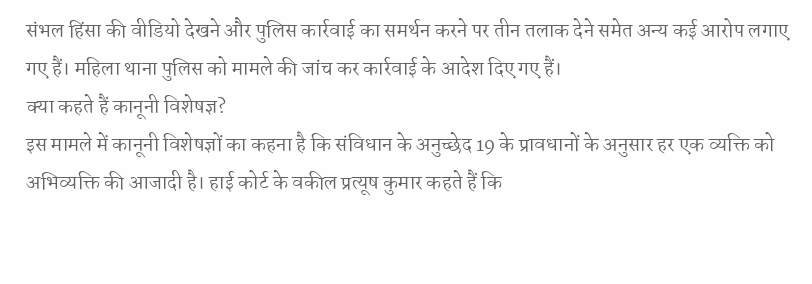संभल हिंसा की वीडियो देखने और पुलिस कार्रवाई का समर्थन करने पर तीन तलाक देने समेत अन्य कई आरोप लगाए गए हैं। महिला थाना पुलिस को मामले की जांच कर कार्रवाई के आदेश दिए गए हैं।
क्या कहते हैं कानूनी विशेषज्ञ?
इस मामले में कानूनी विशेषज्ञों का कहना है कि संविधान के अनुच्छेद 19 के प्रावधानों के अनुसार हर एक व्यक्ति को अभिव्यक्ति की आजादी है। हाई कोर्ट के वकील प्रत्यूष कुमार कहते हैं कि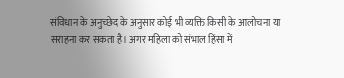संविधान के अनुच्छेद के अनुसार कोई भी व्यक्ति किसी के आलोचना या सराहना कर सकता है। अगर महिला को संभाल हिंसा में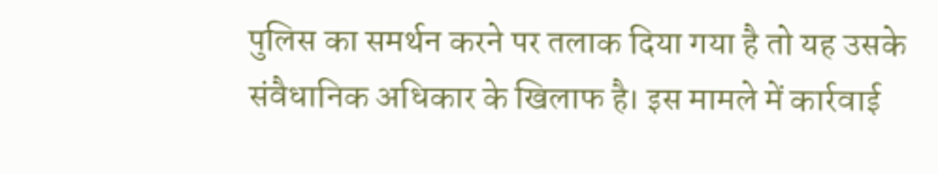पुलिस का समर्थन करने पर तलाक दिया गया है तो यह उसके संवैधानिक अधिकार के खिलाफ है। इस मामले में कार्रवाई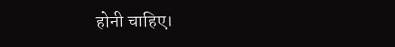होनी चाहिए।